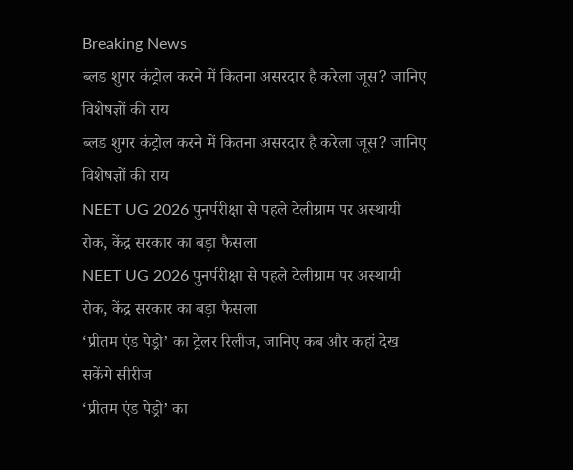Breaking News
ब्लड शुगर कंट्रोल करने में कितना असरदार है करेला जूस? जानिए विशेषज्ञों की राय
ब्लड शुगर कंट्रोल करने में कितना असरदार है करेला जूस? जानिए विशेषज्ञों की राय
NEET UG 2026 पुनर्परीक्षा से पहले टेलीग्राम पर अस्थायी रोक, केंद्र सरकार का बड़ा फैसला
NEET UG 2026 पुनर्परीक्षा से पहले टेलीग्राम पर अस्थायी रोक, केंद्र सरकार का बड़ा फैसला
‘प्रीतम एंड पेड्रो’ का ट्रेलर रिलीज, जानिए कब और कहां देख सकेंगे सीरीज
‘प्रीतम एंड पेड्रो’ का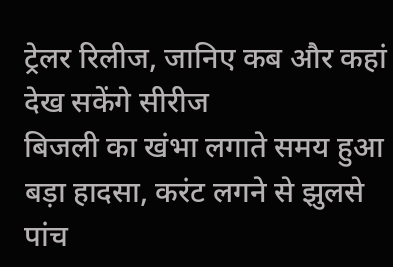ट्रेलर रिलीज, जानिए कब और कहां देख सकेंगे सीरीज
बिजली का खंभा लगाते समय हुआ बड़ा हादसा, करंट लगने से झुलसे पांच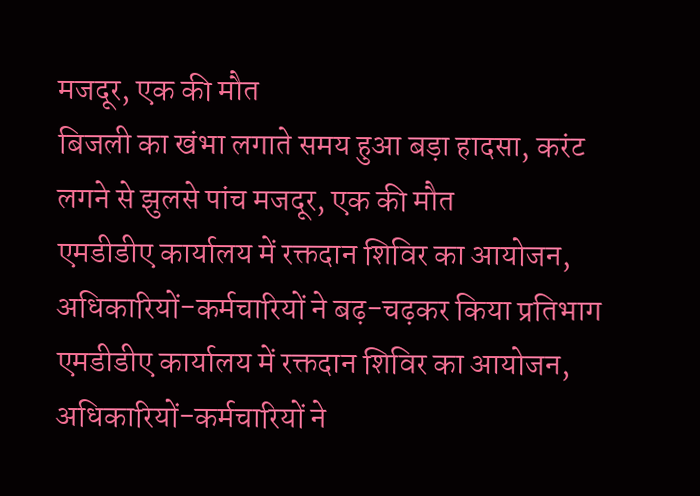मजदूर, एक की मौत
बिजली का खंभा लगाते समय हुआ बड़ा हादसा, करंट लगने से झुलसे पांच मजदूर, एक की मौत
एमडीडीए कार्यालय में रक्तदान शिविर का आयोजन, अधिकारियों-कर्मचारियों ने बढ़-चढ़कर किया प्रतिभाग
एमडीडीए कार्यालय में रक्तदान शिविर का आयोजन, अधिकारियों-कर्मचारियों ने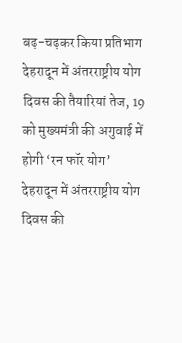बढ़-चढ़कर किया प्रतिभाग
देहरादून में अंतरराष्ट्रीय योग दिवस की तैयारियां तेज, 19 को मुख्यमंत्री की अगुवाई में होगी ‘रन फॉर योग’
देहरादून में अंतरराष्ट्रीय योग दिवस की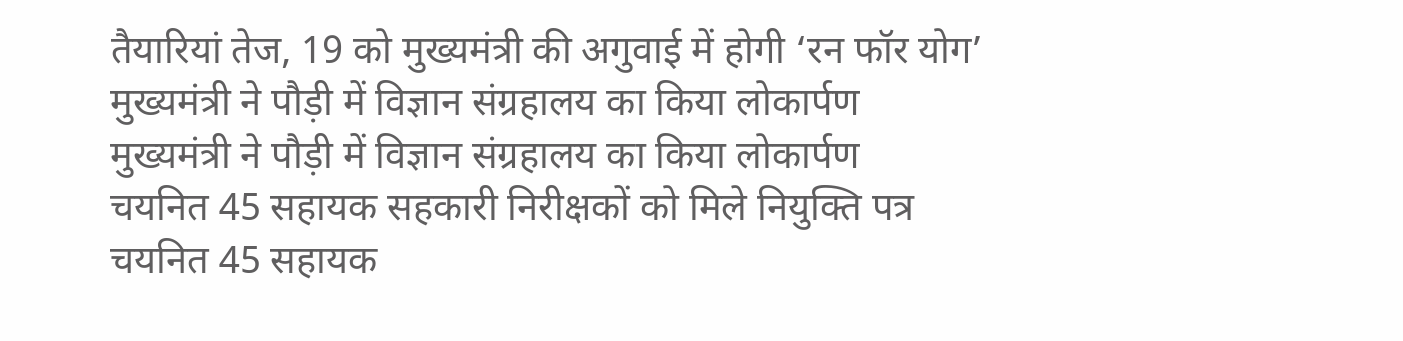तैयारियां तेज, 19 को मुख्यमंत्री की अगुवाई में होगी ‘रन फॉर योग’
मुख्यमंत्री ने पौड़ी में विज्ञान संग्रहालय का किया लोकार्पण
मुख्यमंत्री ने पौड़ी में विज्ञान संग्रहालय का किया लोकार्पण
चयनित 45 सहायक सहकारी निरीक्षकों को मिले नियुक्ति पत्र
चयनित 45 सहायक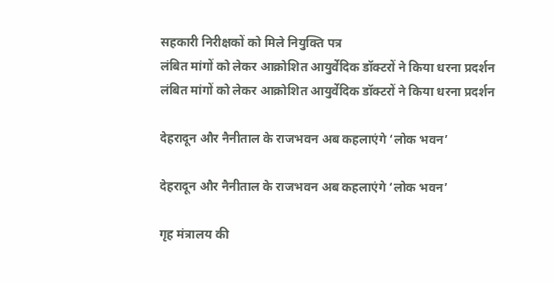सहकारी निरीक्षकों को मिले नियुक्ति पत्र
लंबित मांगों को लेकर आक्रोशित आयुर्वेदिक डॉक्टरों ने किया धरना प्रदर्शन
लंबित मांगों को लेकर आक्रोशित आयुर्वेदिक डॉक्टरों ने किया धरना प्रदर्शन

देहरादून और नैनीताल के राजभवन अब कहलाएंगे ‘लोक भवन’

देहरादून और नैनीताल के राजभवन अब कहलाएंगे ‘लोक भवन’

गृह मंत्रालय की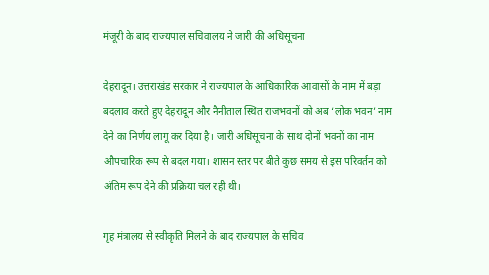मंजूरी के बाद राज्यपाल सचिवालय ने जारी की अधिसूचना

देहरादून। उत्तराखंड सरकार ने राज्यपाल के आधिकारिक आवासों के नाम में बड़ा बदलाव करते हुए देहरादून और नैनीताल स्थित राजभवनों को अब ‘लोक भवन’ नाम देने का निर्णय लागू कर दिया है। जारी अधिसूचना के साथ दोनों भवनों का नाम औपचारिक रूप से बदल गया। शासन स्तर पर बीते कुछ समय से इस परिवर्तन को अंतिम रूप देने की प्रक्रिया चल रही थी।

गृह मंत्रालय से स्वीकृति मिलने के बाद राज्यपाल के सचिव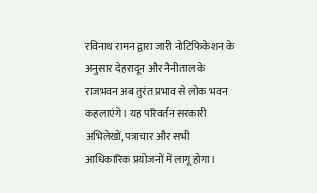रविनाथ रामन द्वारा जारी नोटिफिकेशन के अनुसार देहरादून और नैनीताल के राजभवन अब तुरंत प्रभाव से लोक भवन कहलाएंगे। यह परिवर्तन सरकारी अभिलेखों, पत्राचार और सभी आधिकारिक प्रयोजनों में लागू होगा।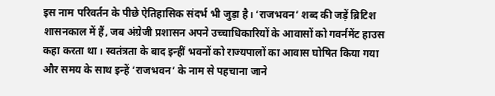इस नाम परिवर्तन के पीछे ऐतिहासिक संदर्भ भी जुड़ा है। ‘राजभवन’ शब्द की जड़ें ब्रिटिश शासनकाल में हैं, जब अंग्रेजी प्रशासन अपने उच्चाधिकारियों के आवासों को गवर्नमेंट हाउस कहा करता था। स्वतंत्रता के बाद इन्हीं भवनों को राज्यपालों का आवास घोषित किया गया और समय के साथ इन्हें ‘राजभवन’ के नाम से पहचाना जाने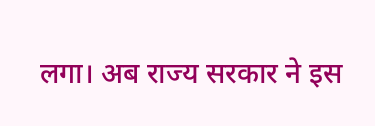लगा। अब राज्य सरकार ने इस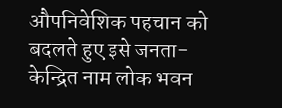औपनिवेशिक पहचान को बदलते हुए इसे जनता-केन्द्रित नाम लोक भवन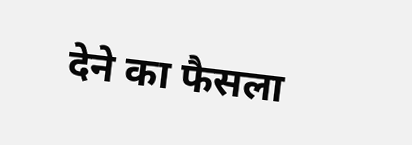देने का फैसला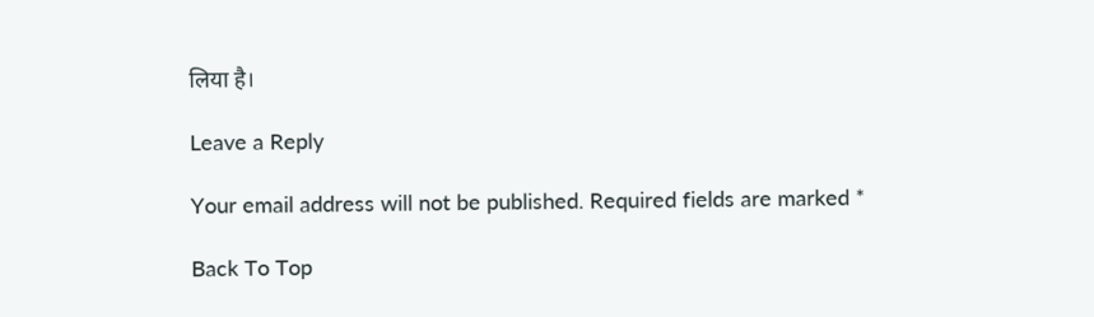लिया है।

Leave a Reply

Your email address will not be published. Required fields are marked *

Back To Top